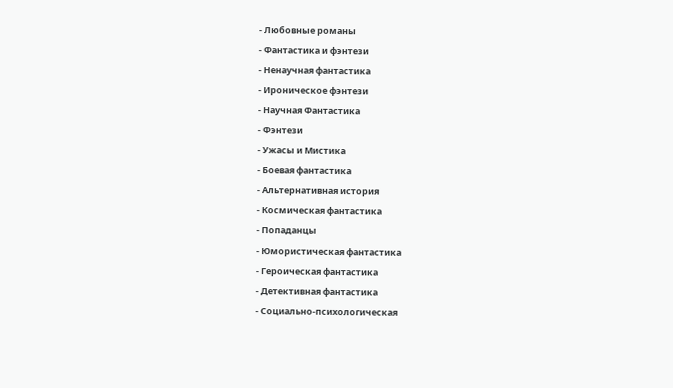- Любовные романы
- Фантастика и фэнтези
- Ненаучная фантастика
- Ироническое фэнтези
- Научная Фантастика
- Фэнтези
- Ужасы и Мистика
- Боевая фантастика
- Альтернативная история
- Космическая фантастика
- Попаданцы
- Юмористическая фантастика
- Героическая фантастика
- Детективная фантастика
- Социально-психологическая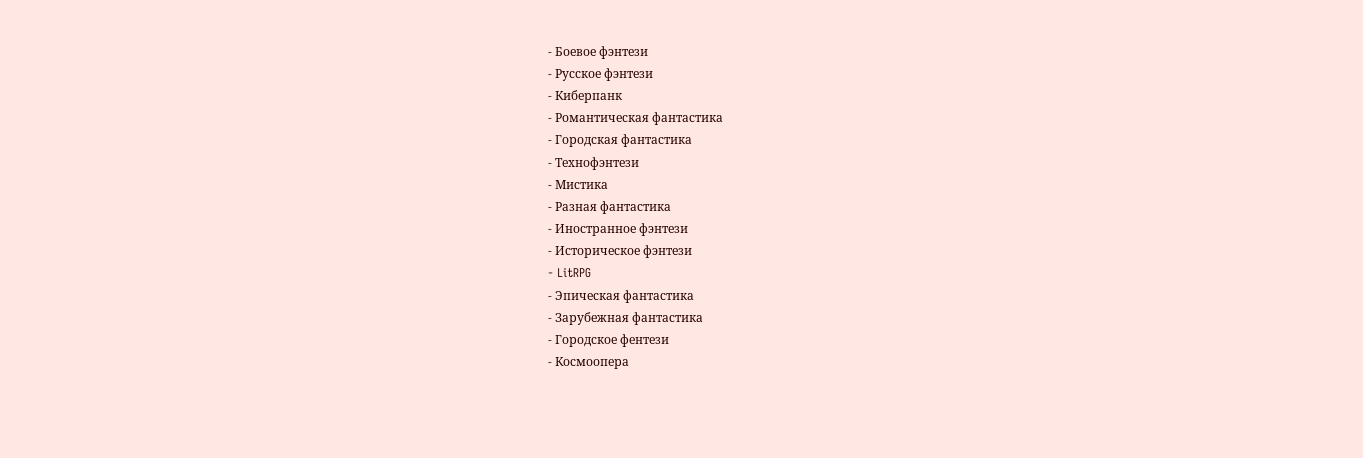- Боевое фэнтези
- Русское фэнтези
- Киберпанк
- Романтическая фантастика
- Городская фантастика
- Технофэнтези
- Мистика
- Разная фантастика
- Иностранное фэнтези
- Историческое фэнтези
- LitRPG
- Эпическая фантастика
- Зарубежная фантастика
- Городское фентези
- Космоопера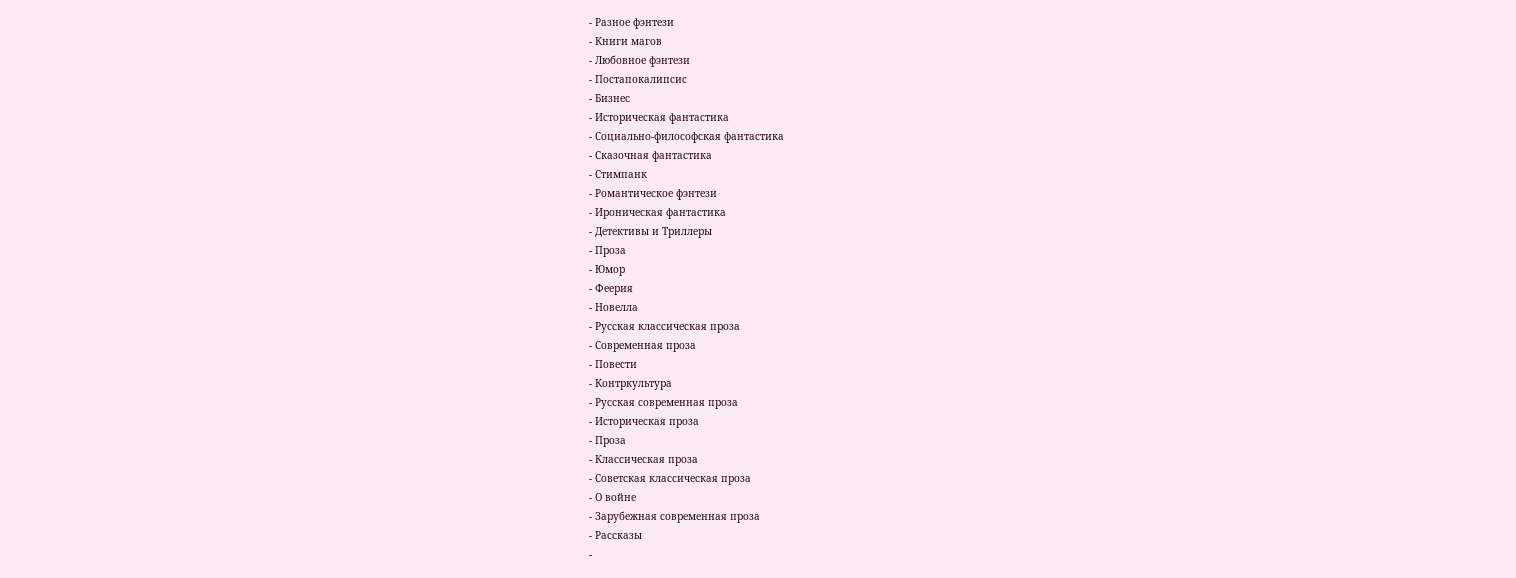- Разное фэнтези
- Книги магов
- Любовное фэнтези
- Постапокалипсис
- Бизнес
- Историческая фантастика
- Социально-философская фантастика
- Сказочная фантастика
- Стимпанк
- Романтическое фэнтези
- Ироническая фантастика
- Детективы и Триллеры
- Проза
- Юмор
- Феерия
- Новелла
- Русская классическая проза
- Современная проза
- Повести
- Контркультура
- Русская современная проза
- Историческая проза
- Проза
- Классическая проза
- Советская классическая проза
- О войне
- Зарубежная современная проза
- Рассказы
-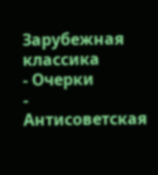Зарубежная классика
- Очерки
- Антисоветская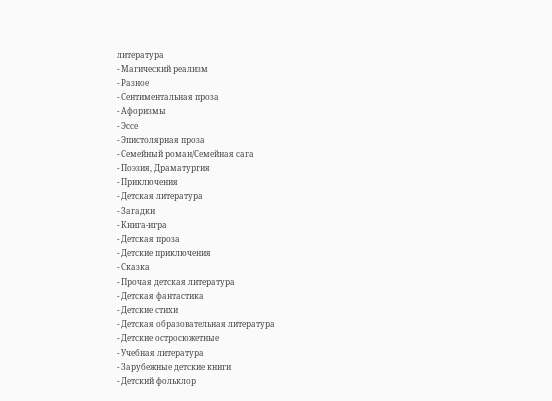литература
- Магический реализм
- Разное
- Сентиментальная проза
- Афоризмы
- Эссе
- Эпистолярная проза
- Семейный роман/Семейная сага
- Поэзия, Драматургия
- Приключения
- Детская литература
- Загадки
- Книга-игра
- Детская проза
- Детские приключения
- Сказка
- Прочая детская литература
- Детская фантастика
- Детские стихи
- Детская образовательная литература
- Детские остросюжетные
- Учебная литература
- Зарубежные детские книги
- Детский фольклор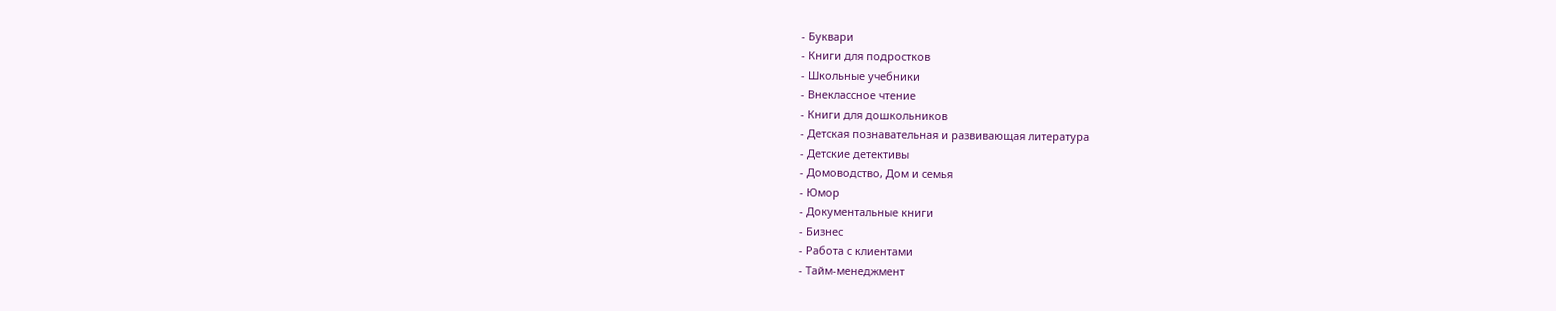- Буквари
- Книги для подростков
- Школьные учебники
- Внеклассное чтение
- Книги для дошкольников
- Детская познавательная и развивающая литература
- Детские детективы
- Домоводство, Дом и семья
- Юмор
- Документальные книги
- Бизнес
- Работа с клиентами
- Тайм-менеджмент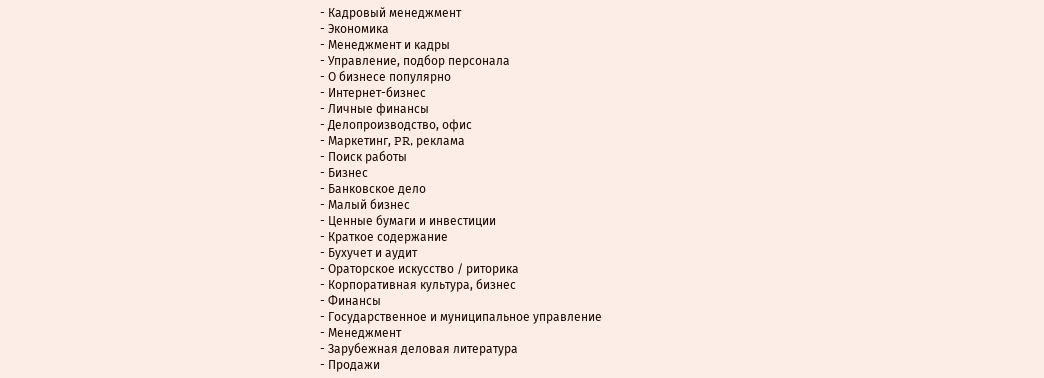- Кадровый менеджмент
- Экономика
- Менеджмент и кадры
- Управление, подбор персонала
- О бизнесе популярно
- Интернет-бизнес
- Личные финансы
- Делопроизводство, офис
- Маркетинг, PR, реклама
- Поиск работы
- Бизнес
- Банковское дело
- Малый бизнес
- Ценные бумаги и инвестиции
- Краткое содержание
- Бухучет и аудит
- Ораторское искусство / риторика
- Корпоративная культура, бизнес
- Финансы
- Государственное и муниципальное управление
- Менеджмент
- Зарубежная деловая литература
- Продажи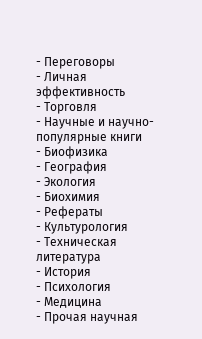- Переговоры
- Личная эффективность
- Торговля
- Научные и научно-популярные книги
- Биофизика
- География
- Экология
- Биохимия
- Рефераты
- Культурология
- Техническая литература
- История
- Психология
- Медицина
- Прочая научная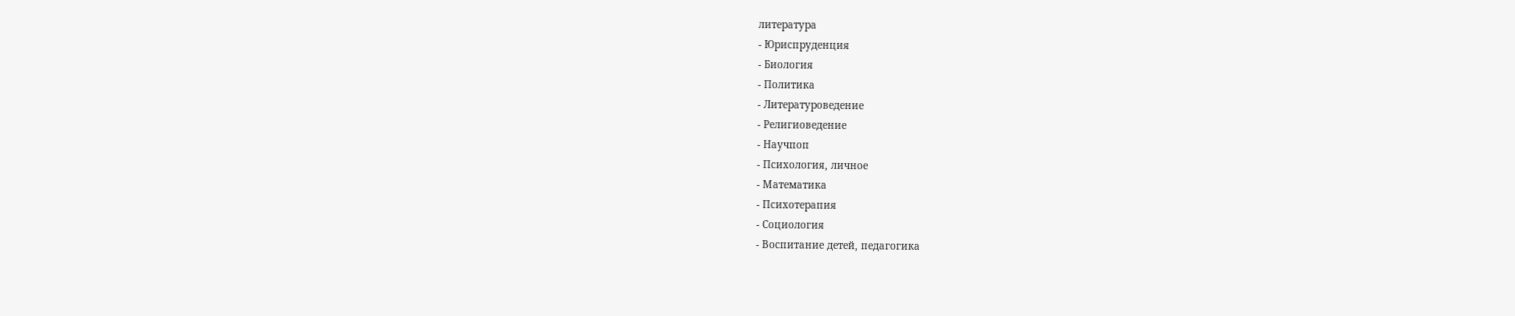литература
- Юриспруденция
- Биология
- Политика
- Литературоведение
- Религиоведение
- Научпоп
- Психология, личное
- Математика
- Психотерапия
- Социология
- Воспитание детей, педагогика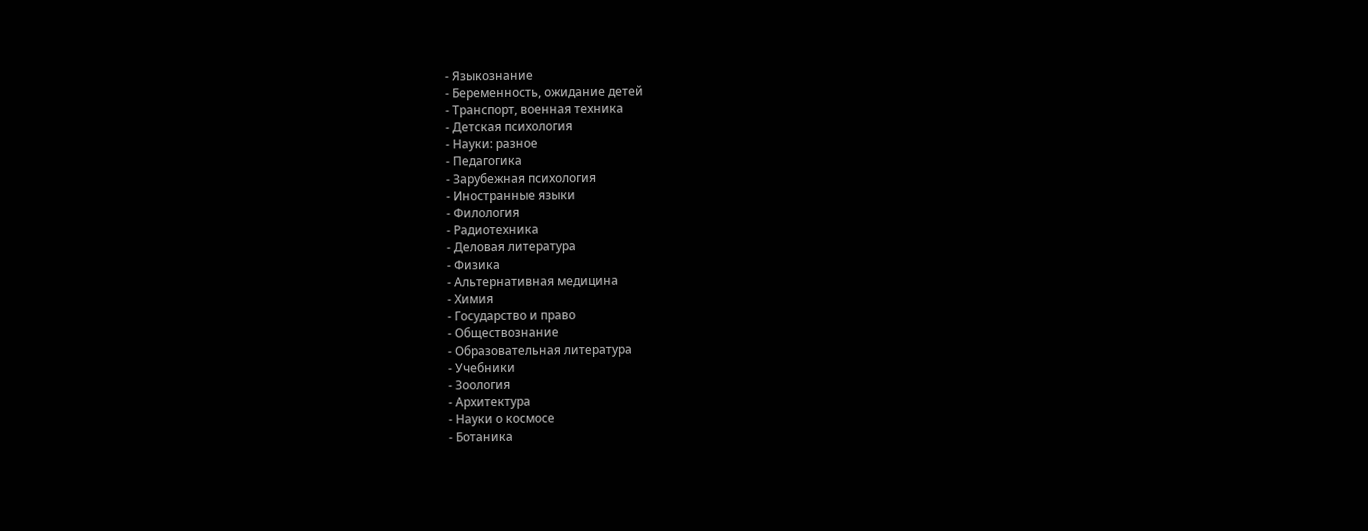- Языкознание
- Беременность, ожидание детей
- Транспорт, военная техника
- Детская психология
- Науки: разное
- Педагогика
- Зарубежная психология
- Иностранные языки
- Филология
- Радиотехника
- Деловая литература
- Физика
- Альтернативная медицина
- Химия
- Государство и право
- Обществознание
- Образовательная литература
- Учебники
- Зоология
- Архитектура
- Науки о космосе
- Ботаника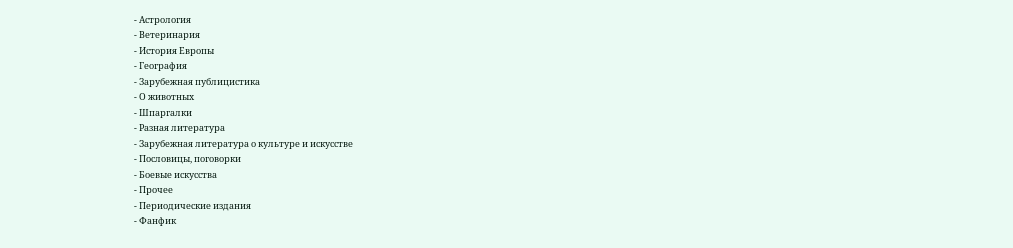- Астрология
- Ветеринария
- История Европы
- География
- Зарубежная публицистика
- О животных
- Шпаргалки
- Разная литература
- Зарубежная литература о культуре и искусстве
- Пословицы, поговорки
- Боевые искусства
- Прочее
- Периодические издания
- Фанфик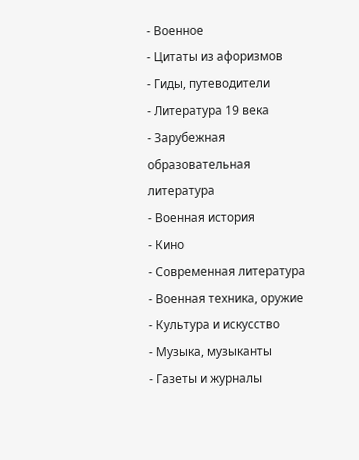- Военное
- Цитаты из афоризмов
- Гиды, путеводители
- Литература 19 века
- Зарубежная образовательная литература
- Военная история
- Кино
- Современная литература
- Военная техника, оружие
- Культура и искусство
- Музыка, музыканты
- Газеты и журналы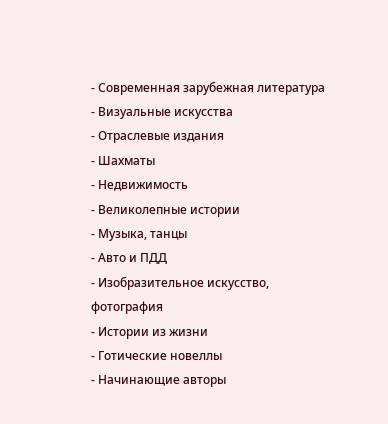- Современная зарубежная литература
- Визуальные искусства
- Отраслевые издания
- Шахматы
- Недвижимость
- Великолепные истории
- Музыка, танцы
- Авто и ПДД
- Изобразительное искусство, фотография
- Истории из жизни
- Готические новеллы
- Начинающие авторы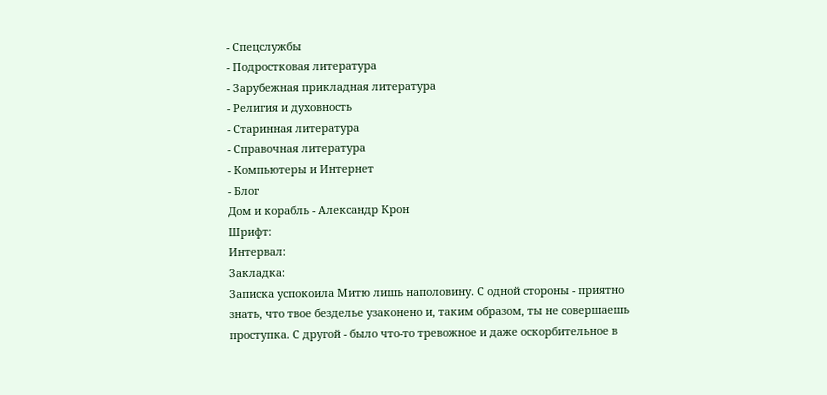- Спецслужбы
- Подростковая литература
- Зарубежная прикладная литература
- Религия и духовность
- Старинная литература
- Справочная литература
- Компьютеры и Интернет
- Блог
Дом и корабль - Александр Крон
Шрифт:
Интервал:
Закладка:
Записка успокоила Митю лишь наполовину. С одной стороны - приятно знать, что твое безделье узаконено и, таким образом, ты не совершаешь проступка. С другой - было что-то тревожное и даже оскорбительное в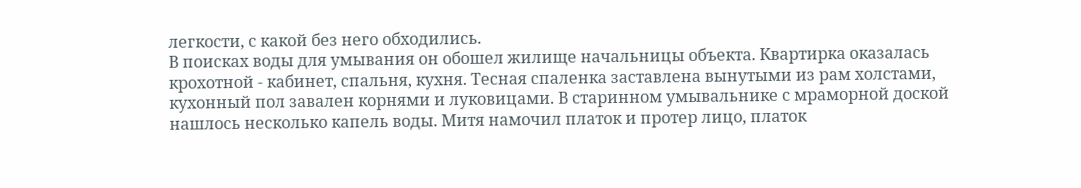легкости, с какой без него обходились.
В поисках воды для умывания он обошел жилище начальницы объекта. Квартирка оказалась крохотной - кабинет, спальня, кухня. Тесная спаленка заставлена вынутыми из рам холстами, кухонный пол завален корнями и луковицами. В старинном умывальнике с мраморной доской нашлось несколько капель воды. Митя намочил платок и протер лицо, платок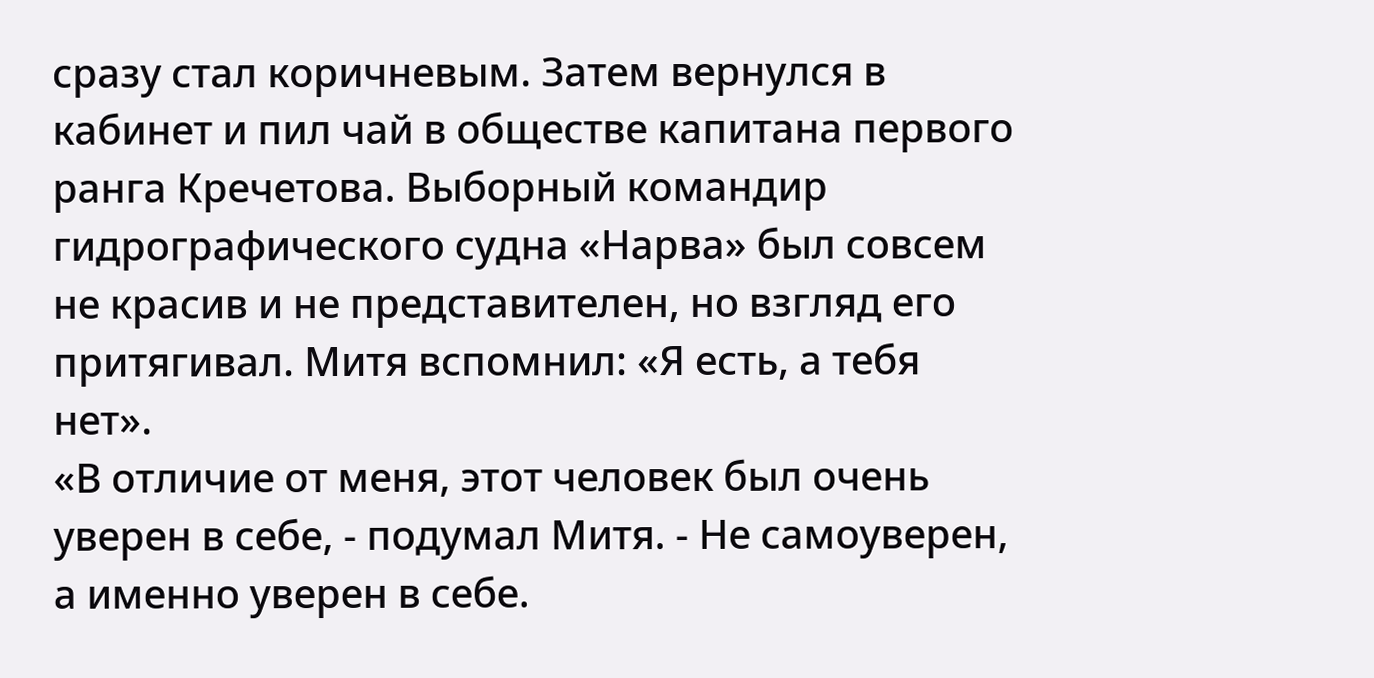сразу стал коричневым. Затем вернулся в кабинет и пил чай в обществе капитана первого ранга Кречетова. Выборный командир гидрографического судна «Нарва» был совсем не красив и не представителен, но взгляд его притягивал. Митя вспомнил: «Я есть, а тебя нет».
«В отличие от меня, этот человек был очень уверен в себе, - подумал Митя. - Не самоуверен, а именно уверен в себе.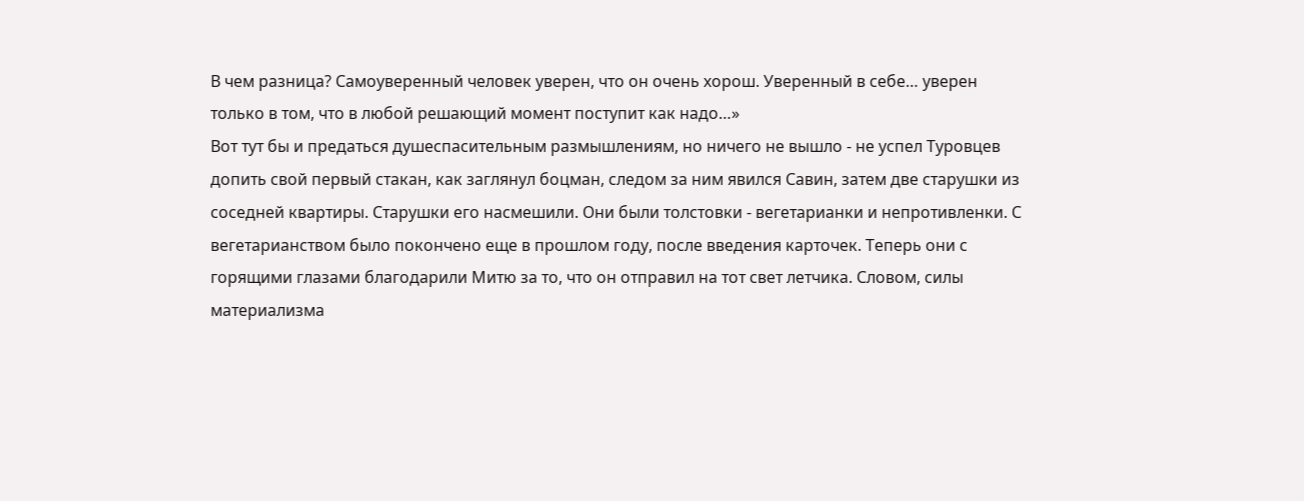В чем разница? Самоуверенный человек уверен, что он очень хорош. Уверенный в себе… уверен только в том, что в любой решающий момент поступит как надо…»
Вот тут бы и предаться душеспасительным размышлениям, но ничего не вышло - не успел Туровцев допить свой первый стакан, как заглянул боцман, следом за ним явился Савин, затем две старушки из соседней квартиры. Старушки его насмешили. Они были толстовки - вегетарианки и непротивленки. С вегетарианством было покончено еще в прошлом году, после введения карточек. Теперь они с горящими глазами благодарили Митю за то, что он отправил на тот свет летчика. Словом, силы материализма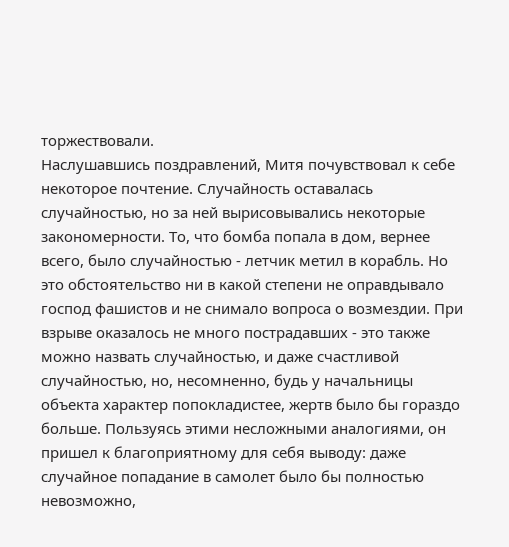торжествовали.
Наслушавшись поздравлений, Митя почувствовал к себе некоторое почтение. Случайность оставалась случайностью, но за ней вырисовывались некоторые закономерности. То, что бомба попала в дом, вернее всего, было случайностью - летчик метил в корабль. Но это обстоятельство ни в какой степени не оправдывало господ фашистов и не снимало вопроса о возмездии. При взрыве оказалось не много пострадавших - это также можно назвать случайностью, и даже счастливой случайностью, но, несомненно, будь у начальницы объекта характер попокладистее, жертв было бы гораздо больше. Пользуясь этими несложными аналогиями, он пришел к благоприятному для себя выводу: даже случайное попадание в самолет было бы полностью невозможно,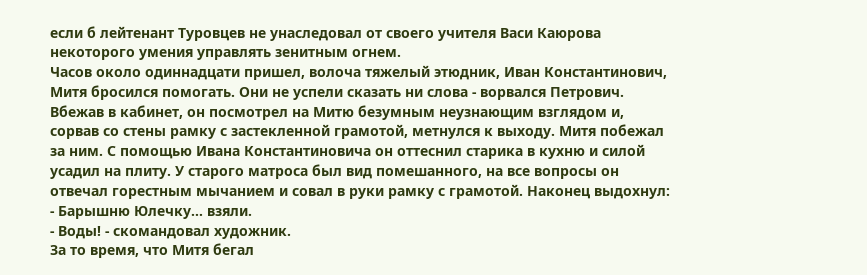если б лейтенант Туровцев не унаследовал от своего учителя Васи Каюрова некоторого умения управлять зенитным огнем.
Часов около одиннадцати пришел, волоча тяжелый этюдник, Иван Константинович, Митя бросился помогать. Они не успели сказать ни слова - ворвался Петрович. Вбежав в кабинет, он посмотрел на Митю безумным неузнающим взглядом и, сорвав со стены рамку с застекленной грамотой, метнулся к выходу. Митя побежал за ним. С помощью Ивана Константиновича он оттеснил старика в кухню и силой усадил на плиту. У старого матроса был вид помешанного, на все вопросы он отвечал горестным мычанием и совал в руки рамку с грамотой. Наконец выдохнул:
- Барышню Юлечку… взяли.
- Воды! - скомандовал художник.
За то время, что Митя бегал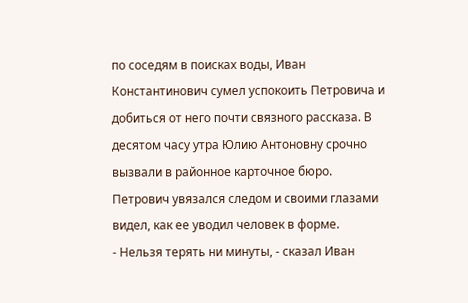по соседям в поисках воды, Иван Константинович сумел успокоить Петровича и добиться от него почти связного рассказа. В десятом часу утра Юлию Антоновну срочно вызвали в районное карточное бюро. Петрович увязался следом и своими глазами видел, как ее уводил человек в форме.
- Нельзя терять ни минуты, - сказал Иван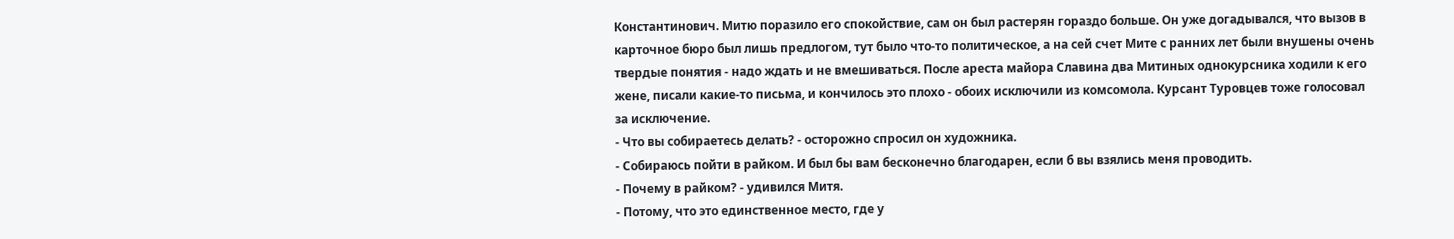Константинович. Митю поразило его спокойствие, сам он был растерян гораздо больше. Он уже догадывался, что вызов в карточное бюро был лишь предлогом, тут было что-то политическое, а на сей счет Мите с ранних лет были внушены очень твердые понятия - надо ждать и не вмешиваться. После ареста майора Славина два Митиных однокурсника ходили к его жене, писали какие-то письма, и кончилось это плохо - обоих исключили из комсомола. Курсант Туровцев тоже голосовал за исключение.
- Что вы собираетесь делать? - осторожно спросил он художника.
- Собираюсь пойти в райком. И был бы вам бесконечно благодарен, если б вы взялись меня проводить.
- Почему в райком? - удивился Митя.
- Потому, что это единственное место, где у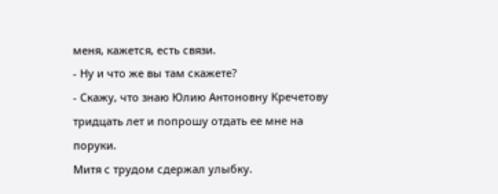меня, кажется, есть связи.
- Ну и что же вы там скажете?
- Скажу, что знаю Юлию Антоновну Кречетову тридцать лет и попрошу отдать ее мне на поруки.
Митя с трудом сдержал улыбку.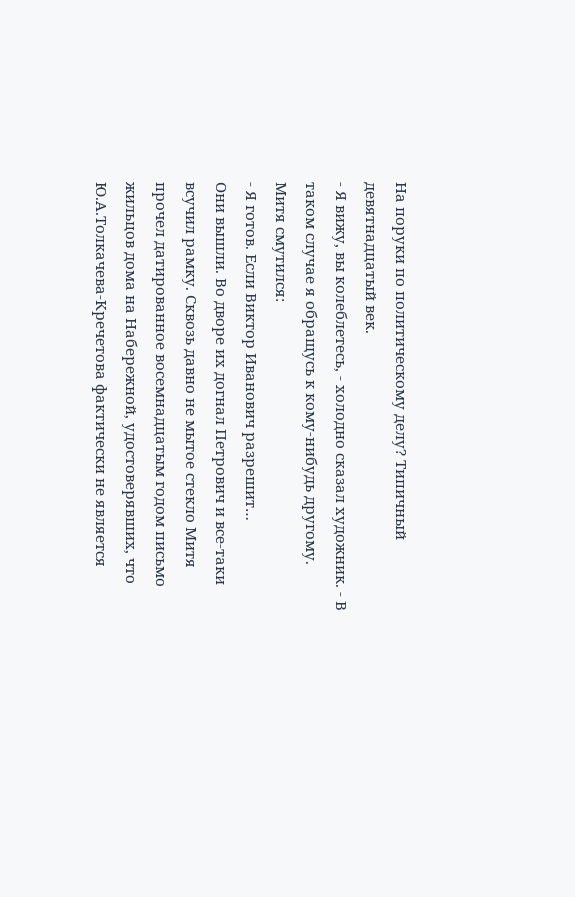На поруки по политическому делу? Типичный девятнадцатый век.
- Я вижу, вы колеблетесь, - холодно сказал художник. - В таком случае я обращусь к кому-нибудь другому.
Митя смутился:
- Я готов. Если Виктор Иванович разрешит…
Они вышли. Во дворе их догнал Петрович и все-таки всучил рамку. Сквозь давно не мытое стекло Митя прочел датированное восемнадцатым годом письмо жильцов дома на Набережной, удостоверявших, что Ю.А.Толкачева-Кречетова фактически не является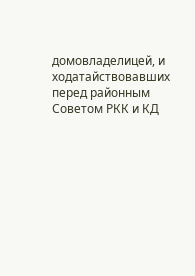домовладелицей, и ходатайствовавших перед районным Советом РКК и КД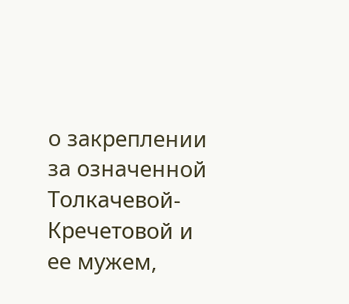о закреплении за означенной Толкачевой-Кречетовой и ее мужем,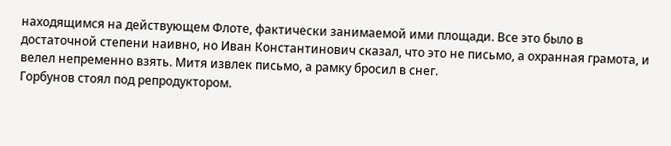находящимся на действующем Флоте, фактически занимаемой ими площади. Все это было в достаточной степени наивно, но Иван Константинович сказал, что это не письмо, а охранная грамота, и велел непременно взять. Митя извлек письмо, а рамку бросил в снег.
Горбунов стоял под репродуктором.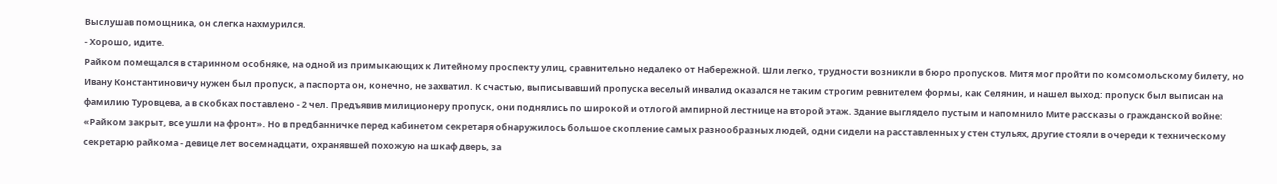Выслушав помощника, он слегка нахмурился.
- Хорошо, идите.
Райком помещался в старинном особняке, на одной из примыкающих к Литейному проспекту улиц, сравнительно недалеко от Набережной. Шли легко, трудности возникли в бюро пропусков. Митя мог пройти по комсомольскому билету, но Ивану Константиновичу нужен был пропуск, а паспорта он, конечно, не захватил. К счастью, выписывавший пропуска веселый инвалид оказался не таким строгим ревнителем формы, как Селянин, и нашел выход: пропуск был выписан на фамилию Туровцева, а в скобках поставлено - 2 чел. Предъявив милиционеру пропуск, они поднялись по широкой и отлогой ампирной лестнице на второй этаж. Здание выглядело пустым и напомнило Мите рассказы о гражданской войне: «Райком закрыт, все ушли на фронт». Но в предбанничке перед кабинетом секретаря обнаружилось большое скопление самых разнообразных людей, одни сидели на расставленных у стен стульях, другие стояли в очереди к техническому секретарю райкома - девице лет восемнадцати, охранявшей похожую на шкаф дверь, за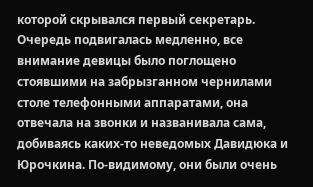которой скрывался первый секретарь. Очередь подвигалась медленно, все внимание девицы было поглощено стоявшими на забрызганном чернилами столе телефонными аппаратами, она отвечала на звонки и названивала сама, добиваясь каких-то неведомых Давидюка и Юрочкина. По-видимому, они были очень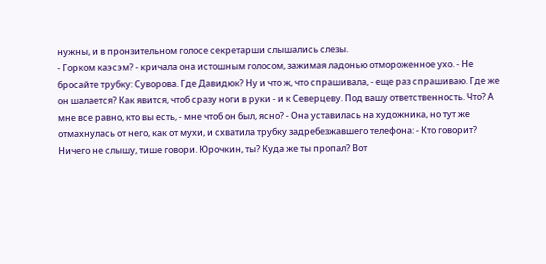нужны, и в пронзительном голосе секретарши слышались слезы.
- Горком каэсэм? - кричала она истошным голосом, зажимая ладонью отмороженное ухо. - Не бросайте трубку: Суворова. Где Давидюк? Ну и что ж, что спрашивала, - еще раз спрашиваю. Где же он шалается? Как явится, чтоб сразу ноги в руки - и к Северцеву. Под вашу ответственность. Что? А мне все равно, кто вы есть, - мне чтоб он был, ясно? - Она уставилась на художника, но тут же отмахнулась от него, как от мухи, и схватила трубку задребезжавшего телефона: - Кто говорит? Ничего не слышу, тише говори. Юрочкин, ты? Куда же ты пропал? Вот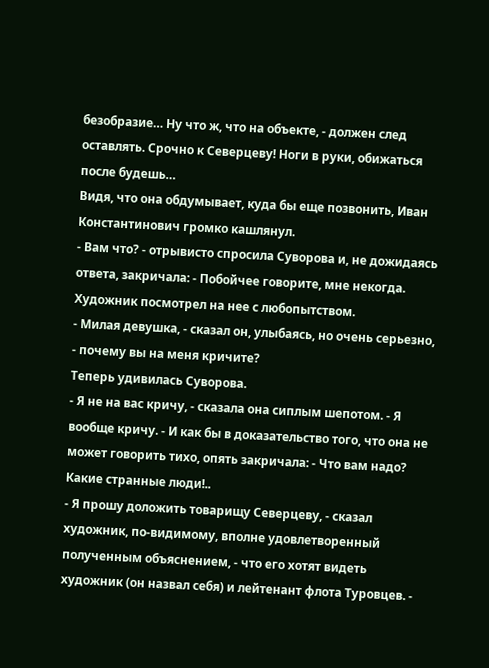безобразие… Ну что ж, что на объекте, - должен след оставлять. Срочно к Северцеву! Ноги в руки, обижаться после будешь…
Видя, что она обдумывает, куда бы еще позвонить, Иван Константинович громко кашлянул.
- Вам что? - отрывисто спросила Суворова и, не дожидаясь ответа, закричала: - Побойчее говорите, мне некогда.
Художник посмотрел на нее с любопытством.
- Милая девушка, - сказал он, улыбаясь, но очень серьезно, - почему вы на меня кричите?
Теперь удивилась Суворова.
- Я не на вас кричу, - сказала она сиплым шепотом. - Я вообще кричу. - И как бы в доказательство того, что она не может говорить тихо, опять закричала: - Что вам надо? Какие странные люди!..
- Я прошу доложить товарищу Северцеву, - сказал художник, по-видимому, вполне удовлетворенный полученным объяснением, - что его хотят видеть художник (он назвал себя) и лейтенант флота Туровцев. -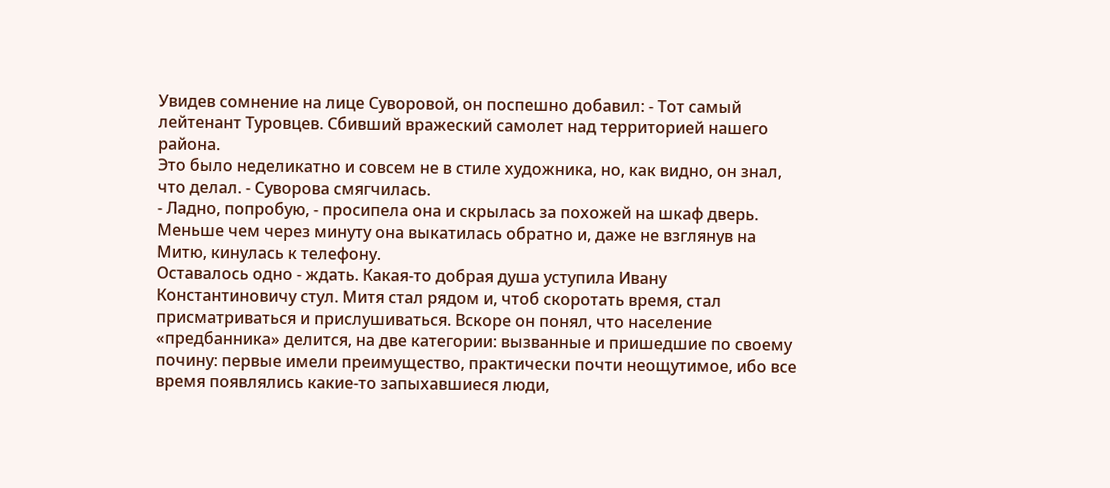Увидев сомнение на лице Суворовой, он поспешно добавил: - Тот самый лейтенант Туровцев. Сбивший вражеский самолет над территорией нашего района.
Это было неделикатно и совсем не в стиле художника, но, как видно, он знал, что делал. - Суворова смягчилась.
- Ладно, попробую, - просипела она и скрылась за похожей на шкаф дверь. Меньше чем через минуту она выкатилась обратно и, даже не взглянув на Митю, кинулась к телефону.
Оставалось одно - ждать. Какая-то добрая душа уступила Ивану Константиновичу стул. Митя стал рядом и, чтоб скоротать время, стал присматриваться и прислушиваться. Вскоре он понял, что население «предбанника» делится, на две категории: вызванные и пришедшие по своему почину: первые имели преимущество, практически почти неощутимое, ибо все время появлялись какие-то запыхавшиеся люди,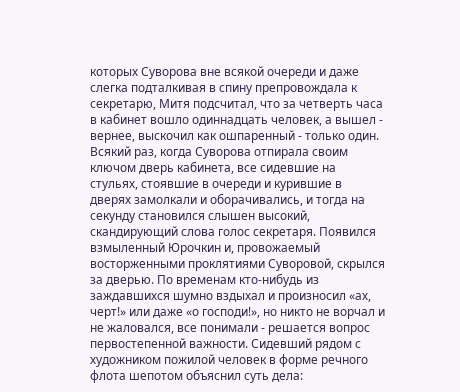которых Суворова вне всякой очереди и даже слегка подталкивая в спину препровождала к секретарю, Митя подсчитал, что за четверть часа в кабинет вошло одиннадцать человек, а вышел - вернее, выскочил как ошпаренный - только один. Всякий раз, когда Суворова отпирала своим ключом дверь кабинета, все сидевшие на стульях, стоявшие в очереди и курившие в дверях замолкали и оборачивались, и тогда на секунду становился слышен высокий, скандирующий слова голос секретаря. Появился взмыленный Юрочкин и, провожаемый восторженными проклятиями Суворовой, скрылся за дверью. По временам кто-нибудь из заждавшихся шумно вздыхал и произносил «ах, черт!» или даже «о господи!», но никто не ворчал и не жаловался, все понимали - решается вопрос первостепенной важности. Сидевший рядом с художником пожилой человек в форме речного флота шепотом объяснил суть дела: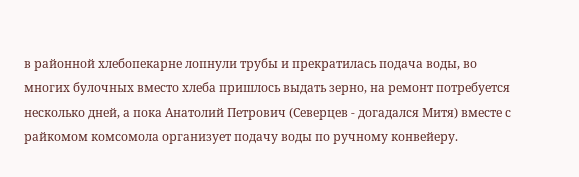в районной хлебопекарне лопнули трубы и прекратилась подача воды, во многих булочных вместо хлеба пришлось выдать зерно, на ремонт потребуется несколько дней, а пока Анатолий Петрович (Северцев - догадался Митя) вместе с райкомом комсомола организует подачу воды по ручному конвейеру.